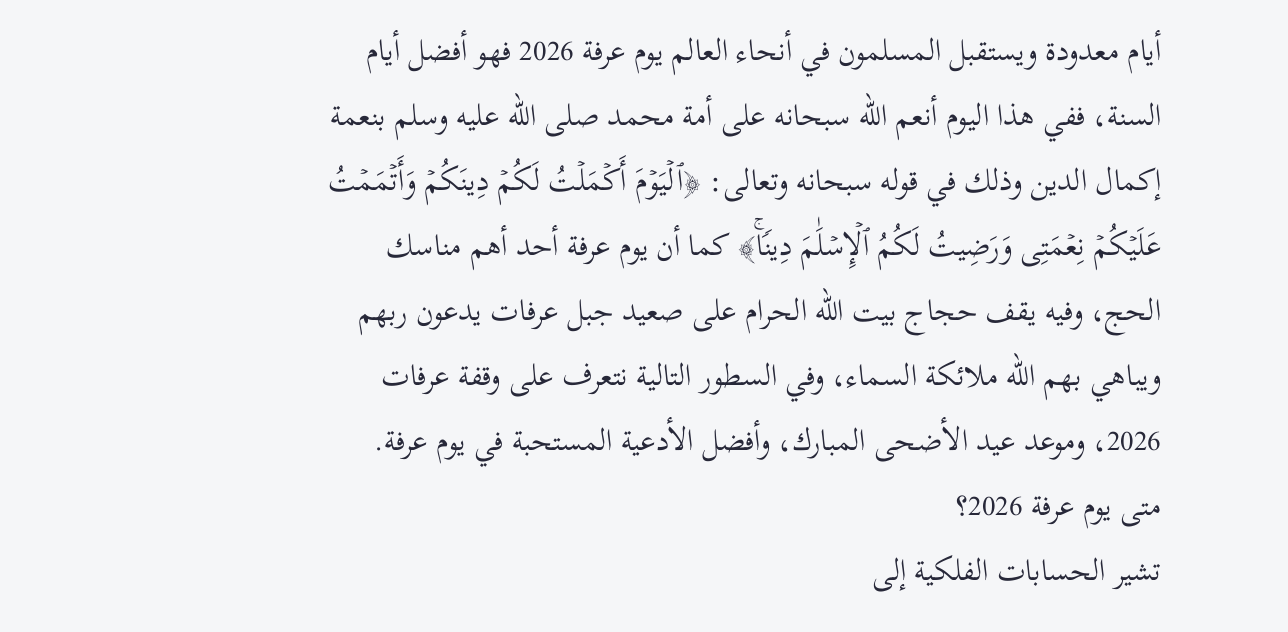أيام معدودة ويستقبل المسلمون في أنحاء العالم يوم عرفة 2026 فهو أفضل أيام السنة، ففي هذا اليوم أنعم الله سبحانه على أمة محمد صلى الله عليه وسلم بنعمة إكمال الدين وذلك في قوله سبحانه وتعالى: ﴿ٱلۡیَوۡمَ أَكۡمَلۡتُ لَكُمۡ دِینَكُمۡ وَأَتۡمَمۡتُ عَلَیۡكُمۡ نِعۡمَتِی وَرَضِیتُ لَكُمُ ٱلۡإِسۡلَٰمَ دِینࣰاۚ﴾ كما أن يوم عرفة أحد أهم مناسك الحج، وفيه يقف حجاج بيت الله الحرام على صعيد جبل عرفات يدعون ربهم ويباهي بهم الله ملائكة السماء، وفي السطور التالية نتعرف على وقفة عرفات 2026، وموعد عيد الأضحى المبارك، وأفضل الأدعية المستحبة في يوم عرفة.
متى يوم عرفة 2026؟
تشير الحسابات الفلكية إلى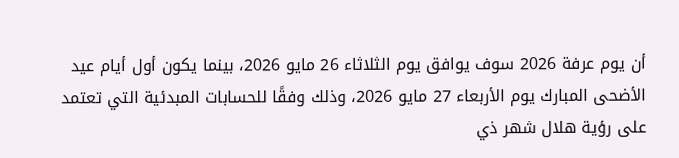أن يوم عرفة 2026 سوف يوافق يوم الثلاثاء 26 مايو 2026، بينما يكون أول أيام عيد الأضحى المبارك يوم الأربعاء 27 مايو 2026، وذلك وفقًا للحسابات المبدئية التي تعتمد على رؤية هلال شهر ذي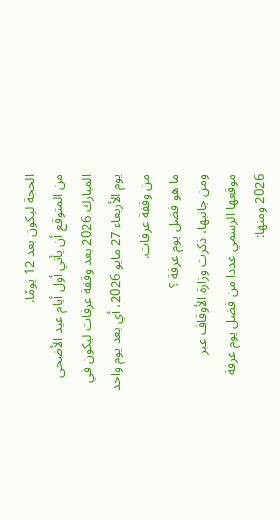الحجة ليكون بعد 12 يومًا.
من المتوقع أن يأتي أول أيام عيد الأضحى المبارك 2026 بعد وقفة عرفات ليكون في يوم الأربعاء 27 مايو 2026، أي بعد يوم واحد من وقفة عرفات.
ما هو فضل يوم عرفة ؟
ومن جانبها، ذكرت وزارة الأوقاف عبر موقعها الرسمي عددا من فضل يوم عرفة 2026 ومنها: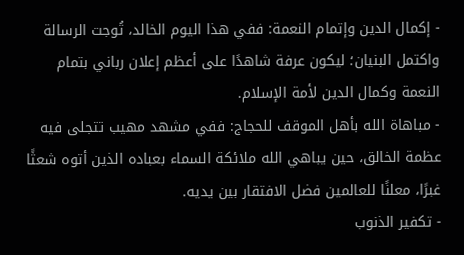- إكمال الدين وإتمام النعمة: ففي هذا اليوم الخالد، تُوجت الرسالة واكتمل البنيان؛ ليكون عرفة شاهدًا على أعظم إعلان رباني بتمام النعمة وكمال الدين لأمة الإسلام.
- مباهاة الله بأهل الموقف للحجاج: ففي مشهد مهيب تتجلى فيه عظمة الخالق، حين يباهي الله ملائكة السماء بعباده الذين أتوه شعثًا غبرًا، معلنًا للعالمين فضل الافتقار بين يديه.
- تكفير الذنوب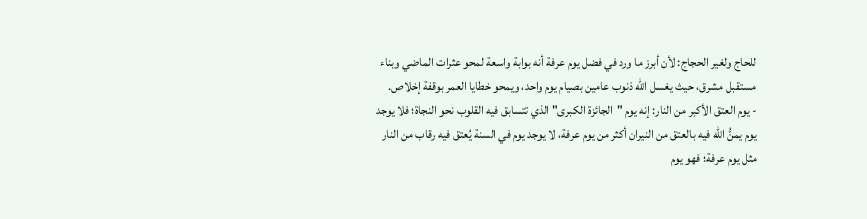للحاج ولغير الحجاج: لأن أبرز ما ورد في فضل يوم عرفة أنه بوابة واسعة لمحو عثرات الماضي وبناء مستقبل مشرق، حيث يغسل الله ذنوب عامين بصيام يوم واحد، ويمحو خطايا العمر بوقفة إخلاص.
- يوم العتق الأكبر من النار: إنه يوم "الجائزة الكبرى" الذي تتسابق فيه القلوب نحو النجاة؛ فلا يوجد يوم يمنُّ الله فيه بالعتق من النيران أكثر من يوم عرفة، لا يوجد يوم في السنة يُعتق فيه رقاب من النار مثل يوم عرفة؛ فهو يوم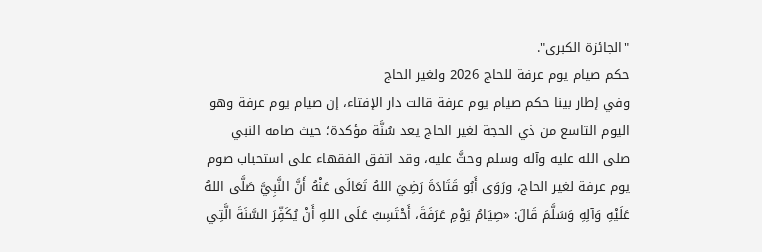"الجائزة الكبرى".
حكم صيام يوم عرفة للحاج 2026 ولغير الحاج
وفي إطار بينا حكم صيام يوم عرفة قالت دار الإفتاء، إن صيام يوم عرفة وهو اليوم التاسع من ذي الحجة لغير الحاج يعد سُنَّة مؤكدة؛ حيث صامه النبي صلى الله عليه وآله وسلم وحثَّ عليه، وقد اتفق الفقهاء على استحباب صوم يوم عرفة لغير الحاج، ورَوَى أَبُو قَتَادَةَ رَضِيَ اللهُ تَعَالَى عَنْهُ أَنَّ النَّبِيَّ صَلَّى اللهُ عَلَيْهِ وَآلِهِ وَسَلَّمَ قَالَ: «صِيَامُ يَوْمِ عَرَفَةَ، أَحْتَسِبُ عَلَى اللهِ أَنْ يُكَفِّرَ السَّنَةَ الَّتِي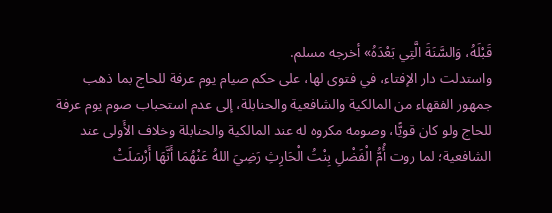قَبْلَهُ، وَالسَّنَةَ الَّتِي بَعْدَهُ» أخرجه مسلم.
واستدلت دار الإفتاء، في فتوى لها، على حكم صيام يوم عرفة للحاج بما ذهب جمهور الفقهاء من المالكية والشافعية والحنابلة، إلى عدم استحباب صوم يوم عرفة للحاج ولو كان قويًّا، وصومه مكروه له عند المالكية والحنابلة وخلاف الأَولى عند الشافعية؛ لما روت أُمُّ الْفَضْلِ بِنْتُ الْحَارِثِ رَضِيَ اللهُ عَنْهُمَا أَنَّهَا أَرْسَلَتْ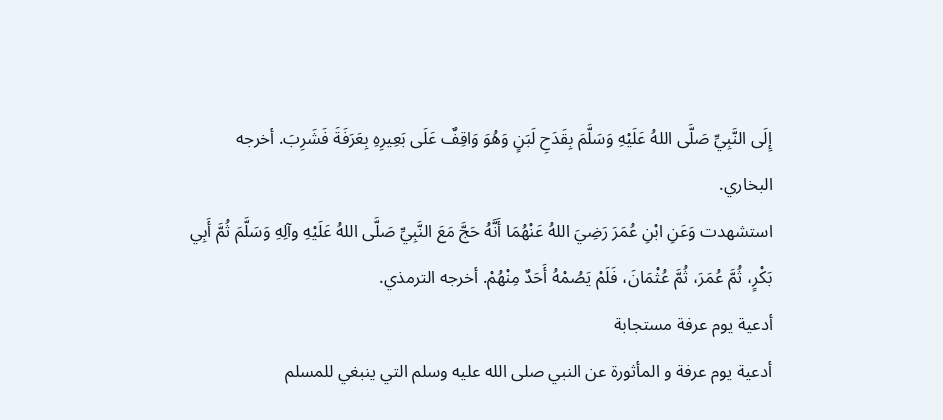إِلَى النَّبِيِّ صَلَّى اللهُ عَلَيْهِ وَسَلَّمَ بِقَدَحِ لَبَنٍ وَهُوَ وَاقِفٌ عَلَى بَعِيرِهِ بِعَرَفَةَ فَشَرِبَ. أخرجه البخاري.
استشهدت وَعَنِ ابْنِ عُمَرَ رَضِيَ اللهُ عَنْهُمَا أَنَّهُ حَجَّ مَعَ النَّبِيِّ صَلَّى اللهُ عَلَيْهِ وآلِهِ وَسَلَّمَ ثُمَّ أَبِي بَكْرٍ، ثُمَّ عُمَرَ، ثُمَّ عُثْمَانَ، فَلَمْ يَصُمْهُ أَحَدٌ مِنْهُمْ. أخرجه الترمذي.
أدعية يوم عرفة مستجابة
أدعية يوم عرفة و المأثورة عن النبي صلى الله عليه وسلم التي ينبغي للمسلم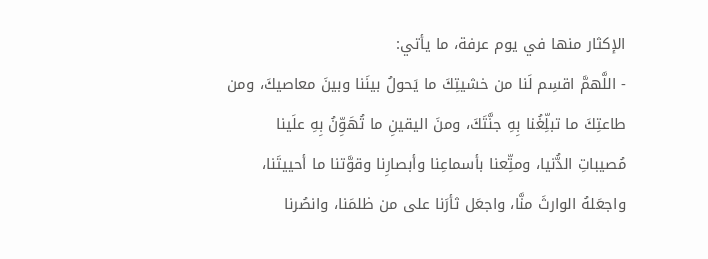الإكثار منها في يوم عرفة، ما يأتي:
- اللَّهمَّ اقسِم لَنا من خشيتِكَ ما يَحولُ بينَنا وبينَ معاصيكَ، ومن طاعتِكَ ما تبلِّغُنا بِهِ جنَّتَكَ، ومنَ اليقينِ ما تُهَوِّنُ بِهِ علَينا مُصيباتِ الدُّنيا، ومتِّعنا بأسماعِنا وأبصارِنا وقوَّتنا ما أحييتَنا، واجعَلهُ الوارثَ منَّا، واجعَل ثأرَنا على من ظلمَنا، وانصُرنا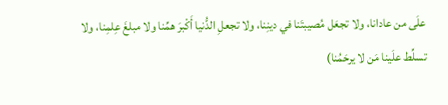علَى من عادانا، ولا تجعَل مُصيبتَنا في دينِنا، ولا تجعلِ الدُّنيا أَكْبرَ همِّنا ولا مبلغَ عِلمِنا، ولا تسلِّط علَينا مَن لا يرحَمُنا)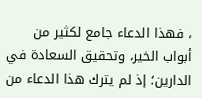، فهذا الدعاء جامع لكثير من أبواب الخير، وتحقيق السعادة في الدارين؛ إذ لم يترك هذا الدعاء من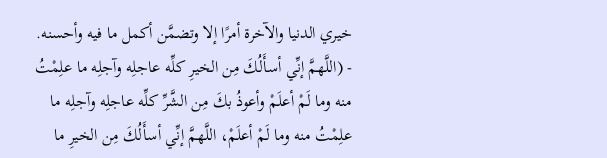خيري الدنيا والآخرة أمرًا إلا وتضمَّن أكمل ما فيه وأحسنه.
- (اللَّهمَّ إنِّي أسأَلُكَ مِن الخيرِ كلِّه عاجلِه وآجلِه ما علِمْتُ منه وما لَمْ أعلَمْ وأعوذُ بكَ مِن الشَّرِّ كلِّه عاجلِه وآجلِه ما علِمْتُ منه وما لَمْ أعلَمْ، اللَّهمَّ إنِّي أسأَلُكَ مِن الخيرِ ما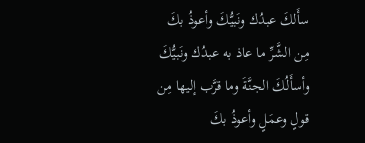سأَلكَ عبدُك ونَبيُّكَ وأعوذُ بكَ مِن الشَّرِّ ما عاذ به عبدُك ونَبيُّكَ وأسأَلُكَ الجنَّةَ وما قرَّب إليها مِن قولٍ وعمَلٍ وأعوذُ بكَ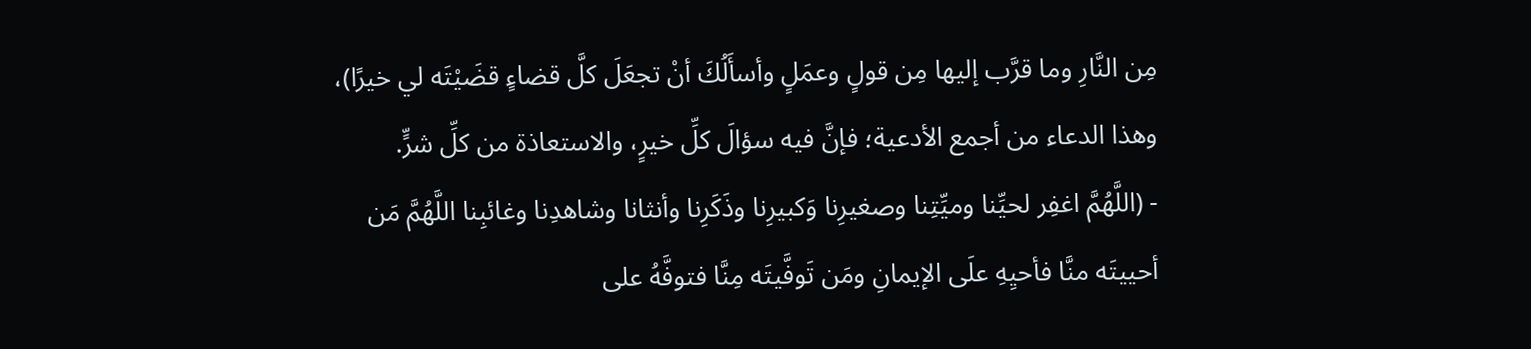مِن النَّارِ وما قرَّب إليها مِن قولٍ وعمَلٍ وأسأَلُكَ أنْ تجعَلَ كلَّ قضاءٍ قضَيْتَه لي خيرًا)، وهذا الدعاء من أجمع الأدعية؛ فإنَّ فيه سؤالَ كلِّ خيرٍ، والاستعاذة من كلِّ شرٍّ.
- (اللَّهُمَّ اغفِر لحيِّنا وميِّتِنا وصغيرِنا وَكبيرِنا وذَكَرِنا وأنثانا وشاهدِنا وغائبِنا اللَّهُمَّ مَن أحييتَه منَّا فأحيِهِ علَى الإيمانِ ومَن تَوفَّيتَه مِنَّا فتوفَّهُ على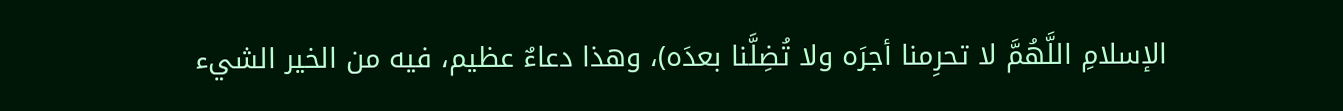الإسلامِ اللَّهُمَّ لا تحرِمنا أجرَه ولا تُضِلَّنا بعدَه)، وهذا دعاءٌ عظيم، فيه من الخير الشيء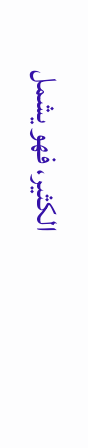الكثير، فهو يشمل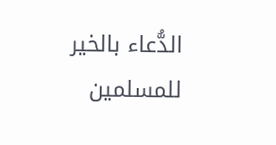الدُّعاء بالخير للمسلمين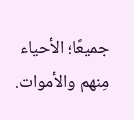جميعًا؛ الأحياء مِنهم والأموات.